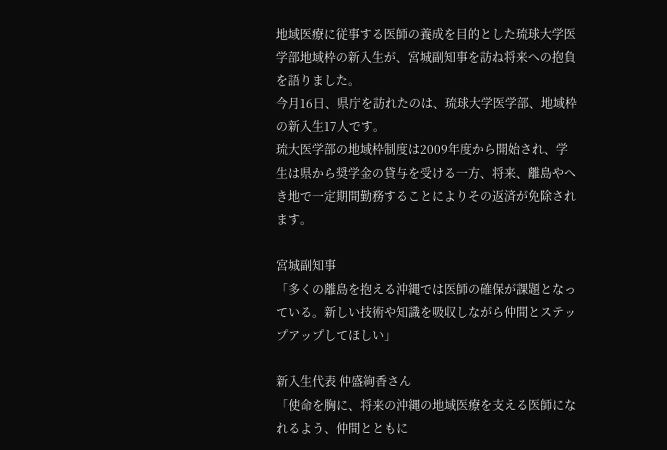地域医療に従事する医師の養成を目的とした琉球大学医学部地域枠の新入生が、宮城副知事を訪ね将来への抱負を語りました。
今月16日、県庁を訪れたのは、琉球大学医学部、地域枠の新入生17人です。
琉大医学部の地域枠制度は2009年度から開始され、学生は県から奨学金の貸与を受ける一方、将来、離島やへき地で一定期間勤務することによりその返済が免除されます。

宮城副知事
「多くの離島を抱える沖縄では医師の確保が課題となっている。新しい技術や知識を吸収しながら仲間とステップアップしてほしい」

新入生代表 仲盛絢香さん
「使命を胸に、将来の沖縄の地域医療を支える医師になれるよう、仲間とともに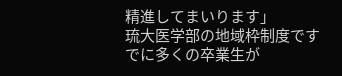精進してまいります」
琉大医学部の地域枠制度ですでに多くの卒業生が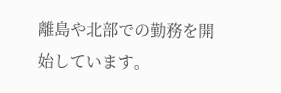離島や北部での勤務を開始しています。